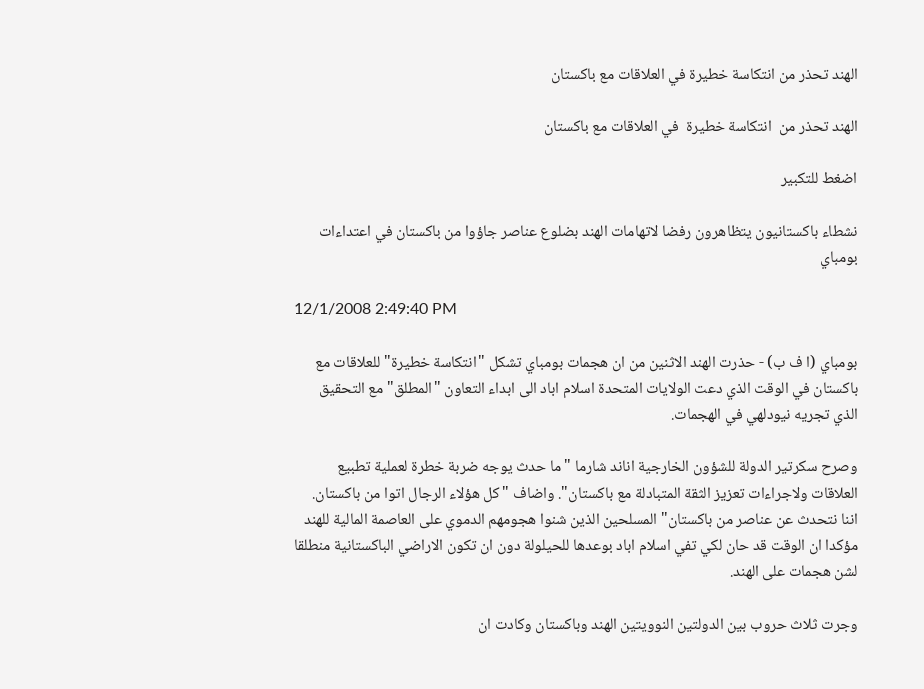الهند تحذر من انتكاسة خطيرة في العلاقات مع باكستان

الهند تحذر من  انتكاسة خطيرة  في العلاقات مع باكستان

اضغط للتكبير

نشطاء باكستانيون يتظاهرون رفضا لاتهامات الهند بضلوع عناصر جاؤوا من باكستان في اعتداءات بومباي

12/1/2008 2:49:40 PM

بومباي (ا ف ب) - حذرت الهند الاثنين من ان هجمات بومباي تشكل "انتكاسة خطيرة" للعلاقات مع باكستان في الوقت الذي دعت الولايات المتحدة اسلام اباد الى ابداء التعاون "المطلق" مع التحقيق الذي تجريه نيودلهي في الهجمات.

وصرح سكرتير الدولة للشؤون الخارجية اناند شارما "ما حدث يوجه ضربة خطرة لعملية تطبيع العلاقات ولاجراءات تعزيز الثقة المتبادلة مع باكستان". واضاف "كل هؤلاء الرجال اتوا من باكستان. اننا نتحدث عن عناصر من باكستان" المسلحين الذين شنوا هجومهم الدموي على العاصمة المالية للهند مؤكدا ان الوقت قد حان لكي تفي اسلام اباد بوعدها للحيلولة دون ان تكون الاراضي الباكستانية منطلقا لشن هجمات على الهند.

وجرت ثلاث حروب بين الدولتين النوويتين الهند وباكستان وكادت ان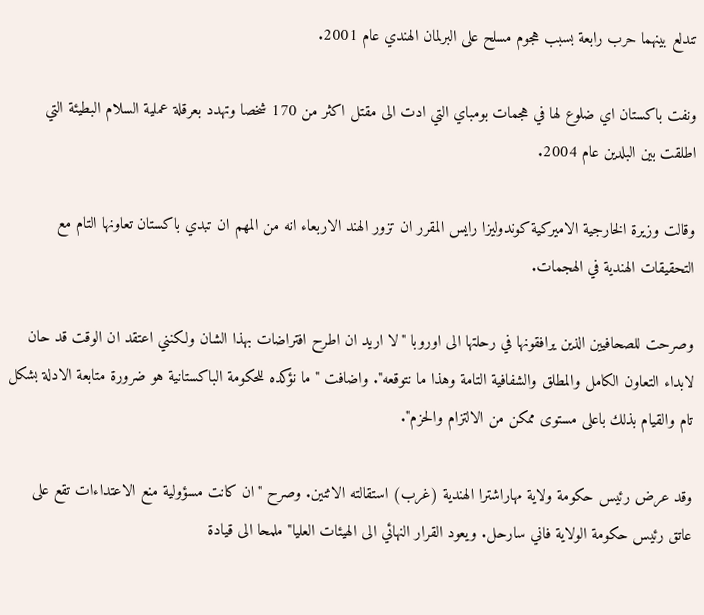تندلع بينهما حرب رابعة بسبب هجوم مسلح على البرلمان الهندي عام 2001.

ونفت باكستان اي ضلوع لها في هجمات بومباي التي ادت الى مقتل اكثر من 170 شخصا وتهدد بعرقلة عملية السلام البطيئة التي اطلقت بين البلدين عام 2004.

وقالت وزيرة الخارجية الاميركية كوندوليزا رايس المقرر ان تزور الهند الاربعاء انه من المهم ان تبدي باكستان تعاونها التام مع التحقيقات الهندية في الهجمات.

وصرحت للصحافيين الذين يرافقونها في رحلتها الى اوروبا "لا اريد ان اطرح افتراضات بهذا الشان ولكنني اعتقد ان الوقت قد حان لابداء التعاون الكامل والمطلق والشفافية التامة وهذا ما نتوقعه". واضافت "ما نؤكده للحكومة الباكستانية هو ضرورة متابعة الادلة بشكل تام والقيام بذلك باعلى مستوى ممكن من الالتزام والحزم".

وقد عرض رئيس حكومة ولاية مهاراشترا الهندية (غرب) استقالته الاثنين. وصرح "ان كانت مسؤولية منع الاعتداءات تقع على عاتق رئيس حكومة الولاية فاني سارحل. ويعود القرار النهائي الى الهيئات العليا" ملمحا الى قيادة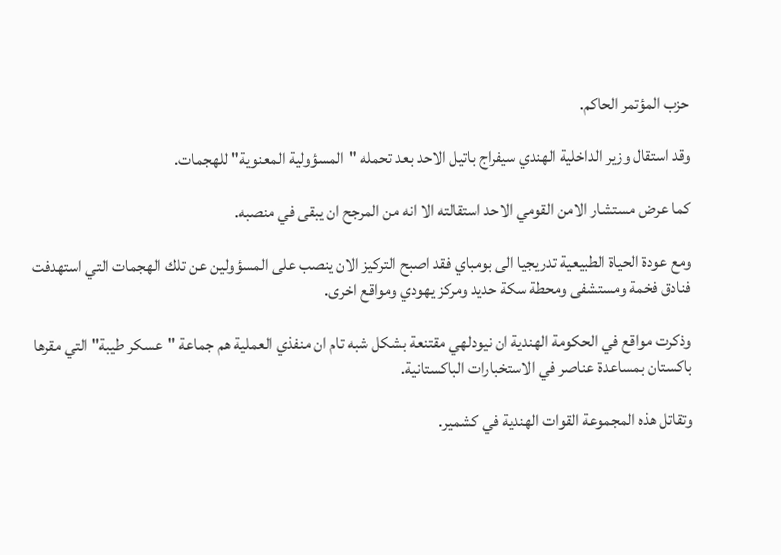حزب المؤتمر الحاكم.

وقد استقال وزير الداخلية الهندي سيفراج باتيل الاحد بعد تحمله "المسؤولية المعنوية" للهجمات.

كما عرض مستشار الامن القومي الاحد استقالته الا انه من المرجح ان يبقى في منصبه.

ومع عودة الحياة الطبيعية تدريجيا الى بومباي فقد اصبح التركيز الان ينصب على المسؤولين عن تلك الهجمات التي استهدفت فنادق فخمة ومستشفى ومحطة سكة حديد ومركز يهودي ومواقع اخرى.

وذكرت مواقع في الحكومة الهندية ان نيودلهي مقتنعة بشكل شبه تام ان منفذي العملية هم جماعة "عسكر طيبة" التي مقرها باكستان بمساعدة عناصر في الاستخبارات الباكستانية.

وتقاتل هذه المجموعة القوات الهندية في كشمير.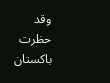وقد حظرت باكستان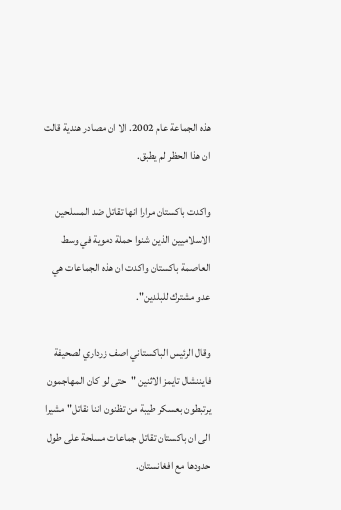هذه الجماعة عام 2002. الا ان مصادر هندية قالت ان هذا الحظر لم يطبق.

واكدت باكستان مرارا انها تقاتل ضد المسلحين الاسلاميين الذين شنوا حملة دموية في وسط العاصمة باكستان واكدت ان هذه الجماعات هي عدو مشترك للبلدين".

وقال الرئيس الباكستاني اصف زرداري لصحيفة فايننشال تايمز الاثنين "حتى لو كان المهاجمون يرتبطون بعسكر طيبة من تظنون اننا نقاتل" مشيرا الى ان باكستان تقاتل جماعات مسلحة على طول حدودها مع افغانستان.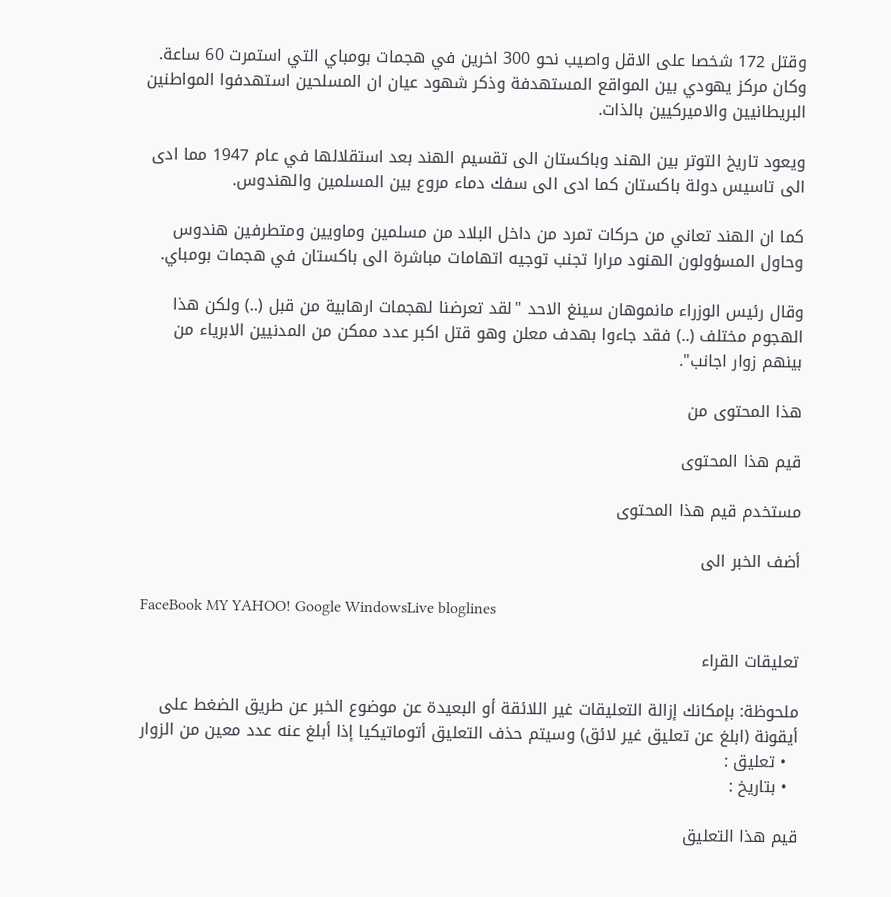وقتل 172 شخصا على الاقل واصيب نحو 300 اخرين في هجمات بومباي التي استمرت 60 ساعة. وكان مركز يهودي بين المواقع المستهدفة وذكر شهود عيان ان المسلحين استهدفوا المواطنين البريطانيين والاميركيين بالذات.

ويعود تاريخ التوتر بين الهند وباكستان الى تقسيم الهند بعد استقلالها في عام 1947 مما ادى الى تاسيس دولة باكستان كما ادى الى سفك دماء مروع بين المسلمين والهندوس.

كما ان الهند تعاني من حركات تمرد من داخل البلاد من مسلمين وماويين ومتطرفين هندوس وحاول المسؤولون الهنود مرارا تجنب توجيه اتهامات مباشرة الى باكستان في هجمات بومباي.

وقال رئيس الوزراء مانموهان سينغ الاحد "لقد تعرضنا لهجمات ارهابية من قبل (..) ولكن هذا الهجوم مختلف (..) فقد جاءوا بهدف معلن وهو قتل اكبر عدد ممكن من المدنيين الابرياء من بينهم زوار اجانب".

هذا المحتوى من

قيم هذا المحتوى

مستخدم قيم هذا المحتوى

أضف الخبر الى

FaceBook MY YAHOO! Google WindowsLive bloglines

تعليقات القراء

ملحوظة: بإمكانك إزالة التعليقات غير اللائقة أو البعيدة عن موضوع الخبر عن طريق الضغط على أيقونة (ابلغ عن تعليق غير لائق) وسيتم حذف التعليق أتوماتيكيا إذا أبلغ عنه عدد معين من الزوار
  • تعليق :
  • بتاريخ :

قيم هذا التعليق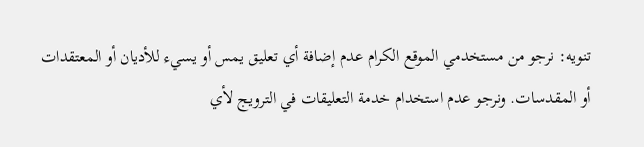تنويه: نرجو من مستخدمي الموقع الكرام عدم إضافة أي تعليق يمس أو يسيء للأديان أو المعتقدات أو المقدسات. ونرجو عدم استخدام خدمة التعليقات في الترويج لأي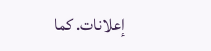إعلانات. كما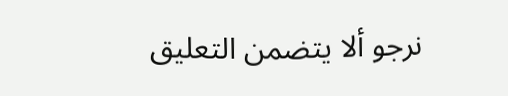نرجو ألا يتضمن التعليق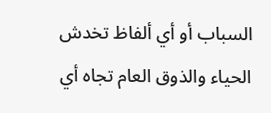السباب أو أي ألفاظ تخدش الحياء والذوق العام تجاه أي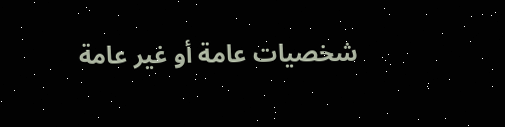شخصيات عامة أو غير عامة